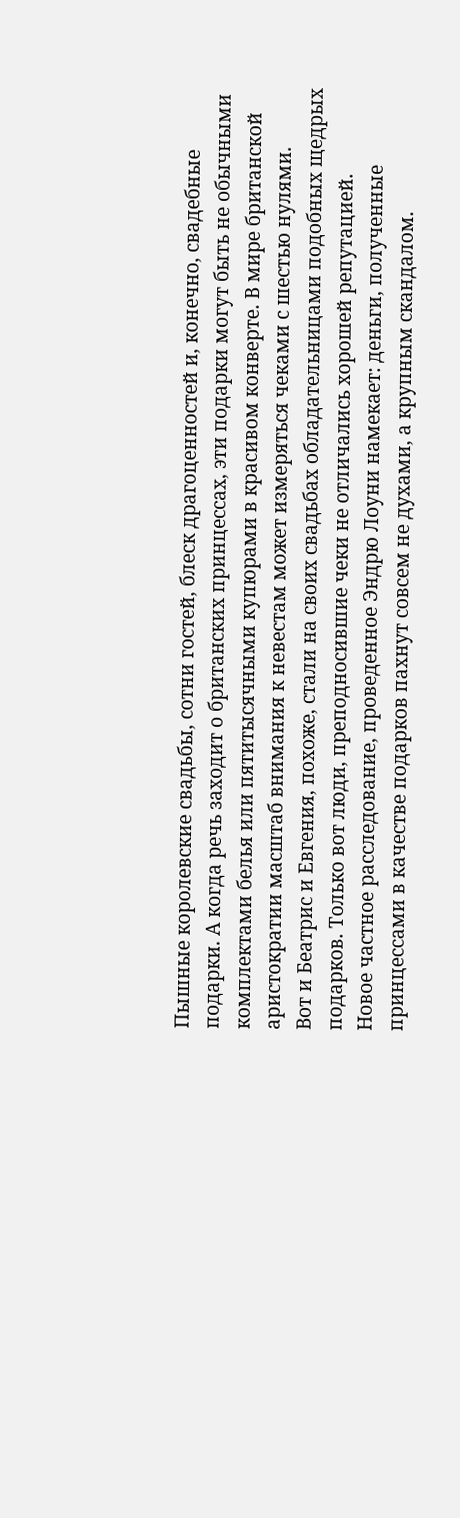Пышные королевские свадьбы, сотни гостей, блеск драгоценностей и, конечно, свадебные подарки. А когда речь заходит о британских принцессах, эти подарки могут быть не обычными комплектами белья или пятитысячными купюрами в красивом конверте. В мире британской аристократии масштаб внимания к невестам может измеряться чеками с шестью нулями.
Вот и Беатрис и Евгения, похоже, стали на своих свадьбах обладательницами подобных щедрых подарков. Только вот люди, преподносившие чеки не отличались хорошей репутацией.
Новое частное расследование, проведенное Эндрю Лоуни намекает: деньги, полученные принцессами в качестве подарков пахнут совсем не духами, а крупным скандалом.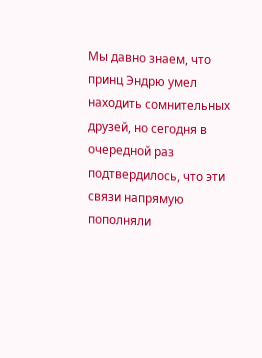Мы давно знаем, что принц Эндрю умел находить сомнительных друзей, но сегодня в очередной раз подтвердилось, что эти связи напрямую пополняли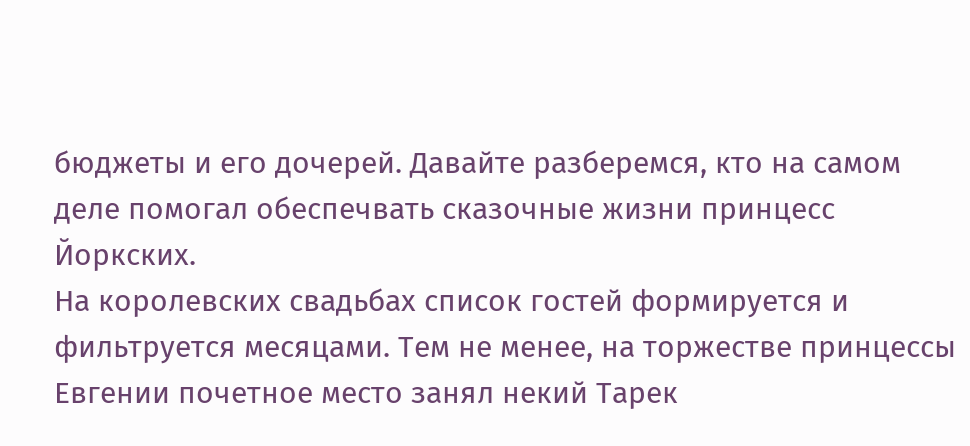бюджеты и его дочерей. Давайте разберемся, кто на самом деле помогал обеспечвать сказочные жизни принцесс Йоркских.
На королевских свадьбах список гостей формируется и фильтруется месяцами. Тем не менее, на торжестве принцессы Евгении почетное место занял некий Тарек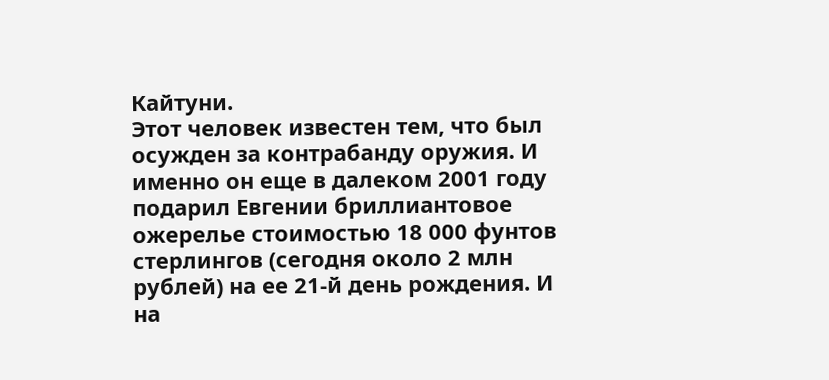Кайтуни.
Этот человек известен тем, что был осужден за контрабанду оружия. И именно он еще в далеком 2001 году подарил Евгении бриллиантовое ожерелье стоимостью 18 000 фунтов стерлингов (сегодня около 2 млн рублей) на ее 21-й день рождения. И на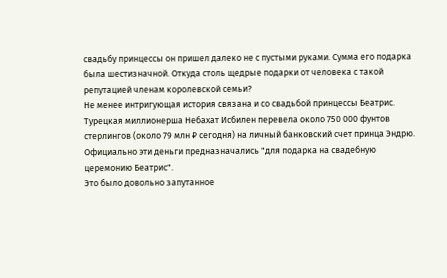свадьбу принцессы он пришел далеко не с пустыми руками. Сумма его подарка была шестизначной. Откуда столь щедрые подарки от человека с такой репутацией членам королевской семьи?
Не менее интригующая история связана и со свадьбой принцессы Беатрис. Турецкая миллионерша Небахат Исбилен перевела около 750 000 фунтов стерлингов (около 79 млн ₽ сегодня) на личный банковский счет принца Эндрю. Официально эти деньги предназначались "для подарка на свадебную церемонию Беатрис".
Это было довольно запутанное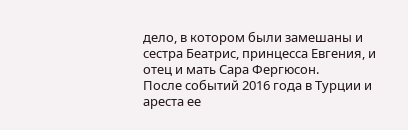дело, в котором были замешаны и сестра Беатрис, принцесса Евгения, и отец и мать Сара Фергюсон.
После событий 2016 года в Турции и ареста ее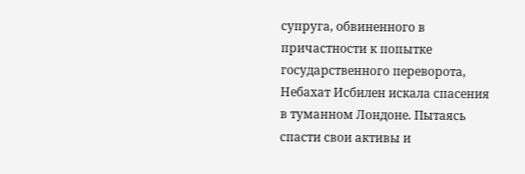супруга, обвиненного в причастности к попытке государственного переворота, Небахат Исбилен искала спасения в туманном Лондоне. Пытаясь спасти свои активы и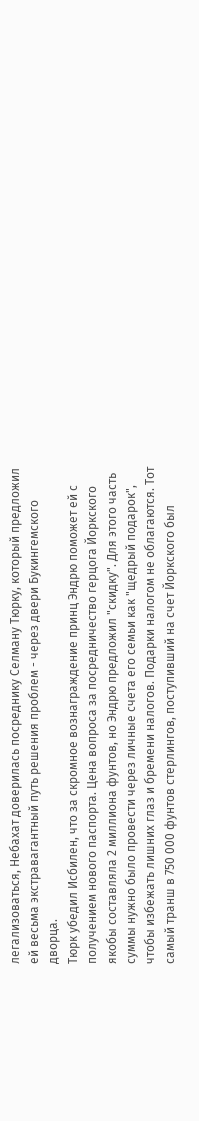легализоваться, Небахат доверилась посреднику Селману Тюрку, который предложил ей весьма экстравагантный путь решения проблем - через двери Букингемского дворца.
Тюрк убедил Исбилен, что за скромное вознаграждение принц Эндрю поможет ей с получением нового паспорта. Цена вопроса за посредничество герцога Йоркского якобы составляла 2 миллиона фунтов, но Эндрю предложил "скидку". Для этого часть суммы нужно было провести через личные счета его семьи как "щедрый подарок", чтобы избежать лишних глаз и бремени налогов. Подарки налогом не облагаются. Тот самый транш в 750 000 фунтов стерлингов, поступивший на счет Йоркского был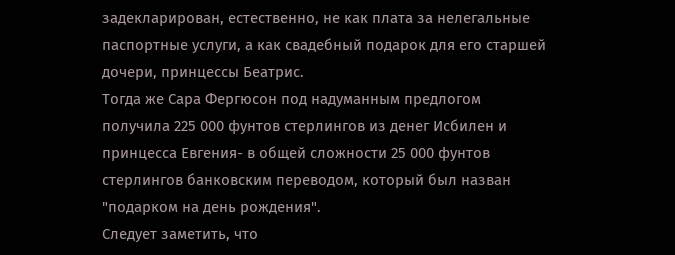задекларирован, естественно, не как плата за нелегальные паспортные услуги, а как свадебный подарок для его старшей дочери, принцессы Беатрис.
Тогда же Сара Фергюсон под надуманным предлогом получила 225 000 фунтов стерлингов из денег Исбилен и принцесса Евгения- в общей сложности 25 000 фунтов стерлингов банковским переводом, который был назван "подарком на день рождения".
Следует заметить, что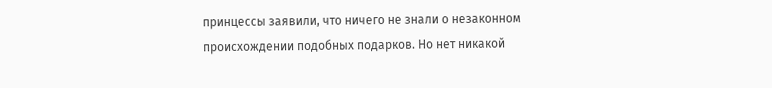принцессы заявили, что ничего не знали о незаконном происхождении подобных подарков. Но нет никакой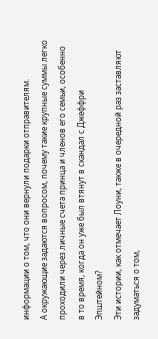информации о том, что они вернули подарки отправителям.
А окружающие задаются вопросом, почему такие крупные суммы легко проходили через личные счета принца и членов его семьи, особенно в то время, когда он уже был втянут в скандал с Джеффри Эпштейном?
Эти истории, как отмечает Лоуни, также в очередной раз заставляют задуматься о том,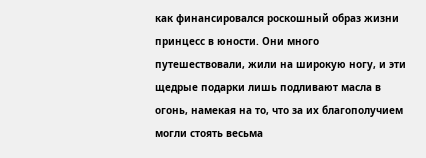как финансировался роскошный образ жизни принцесс в юности. Они много путешествовали, жили на широкую ногу, и эти щедрые подарки лишь подливают масла в огонь, намекая на то, что за их благополучием могли стоять весьма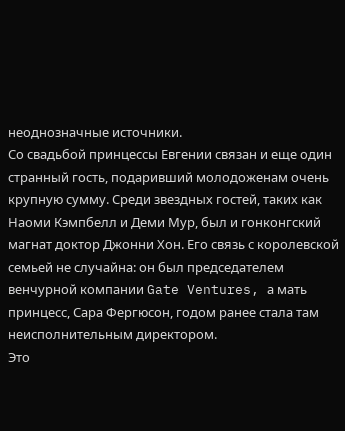неоднозначные источники.
Со свадьбой принцессы Евгении связан и еще один странный гость, подаривший молодоженам очень крупную сумму. Среди звездных гостей, таких как Наоми Кэмпбелл и Деми Мур, был и гонконгский магнат доктор Джонни Хон. Его связь с королевской семьей не случайна: он был председателем венчурной компании Gate Ventures, а мать принцесс, Сара Фергюсон, годом ранее стала там неисполнительным директором.
Это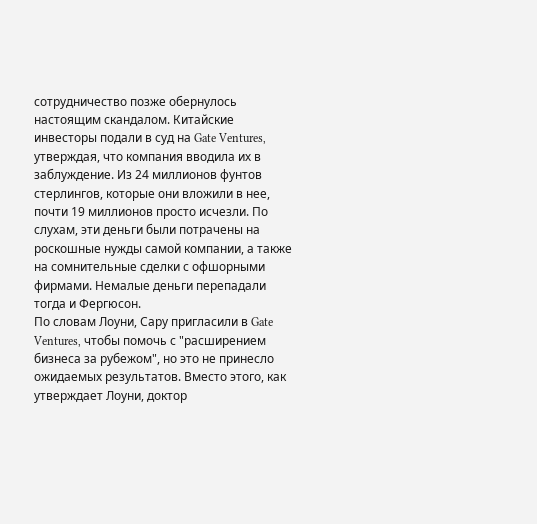сотрудничество позже обернулось настоящим скандалом. Китайские инвесторы подали в суд на Gate Ventures, утверждая, что компания вводила их в заблуждение. Из 24 миллионов фунтов стерлингов, которые они вложили в нее, почти 19 миллионов просто исчезли. По слухам, эти деньги были потрачены на роскошные нужды самой компании, а также на сомнительные сделки с офшорными фирмами. Немалые деньги перепадали тогда и Фергюсон.
По словам Лоуни, Сару пригласили в Gate Ventures, чтобы помочь с "расширением бизнеса за рубежом", но это не принесло ожидаемых результатов. Вместо этого, как утверждает Лоуни, доктор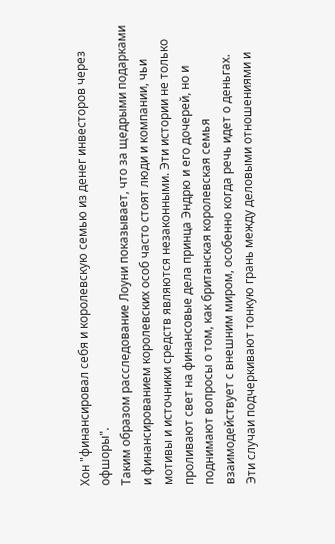Хон "финансировал себя и королевскую семью из денег инвесторов через офшоры".
Таким образом расследование Лоуни показывает, что за щедрыми подарками и финансированием королевских особ часто стоят люди и компании, чьи мотивы и источники средств являются незаконными. Эти истории не только проливают свет на финансовые дела принца Эндрю и его дочерей, но и поднимают вопросы о том, как британская королевская семья взаимодействует с внешним миром, особенно когда речь идет о деньгах.
Эти случаи подчеркивают тонкую грань между деловыми отношениями и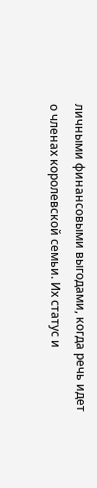личными финансовыми выгодами, когда речь идет о членах королевской семьи. Их статус и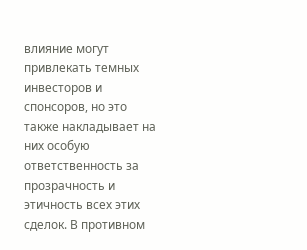влияние могут привлекать темных инвесторов и спонсоров, но это также накладывает на них особую ответственность за прозрачность и этичность всех этих сделок. В противном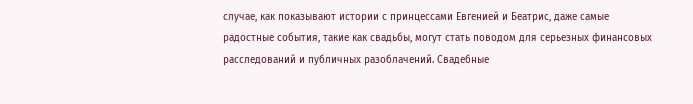случае, как показывают истории с принцессами Евгенией и Беатрис, даже самые радостные события, такие как свадьбы, могут стать поводом для серьезных финансовых расследований и публичных разоблачений. Свадебные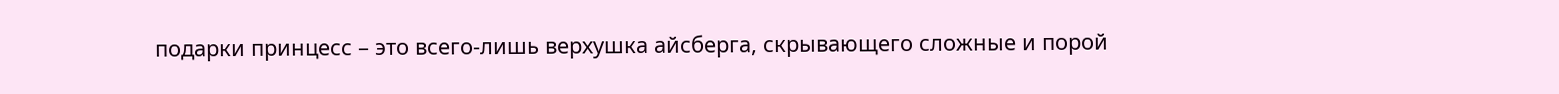подарки принцесс – это всего-лишь верхушка айсберга, скрывающего сложные и порой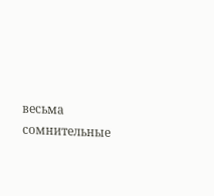весьма сомнительные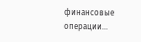финансовые операции...